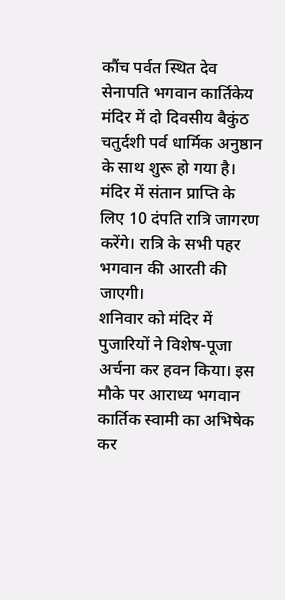कौंच पर्वत स्थित देव सेनापति भगवान कार्तिकेय मंदिर में दो दिवसीय बैकुंठ चतुर्दशी पर्व धार्मिक अनुष्ठान के साथ शुरू हो गया है। मंदिर में संतान प्राप्ति के लिए 10 दंपति रात्रि जागरण करेंगे। रात्रि के सभी पहर भगवान की आरती की जाएगी।
शनिवार को मंदिर में पुजारियों ने विशेष-पूजा अर्चना कर हवन किया। इस मौके पर आराध्य भगवान कार्तिक स्वामी का अभिषेक कर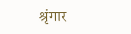श्रृंगार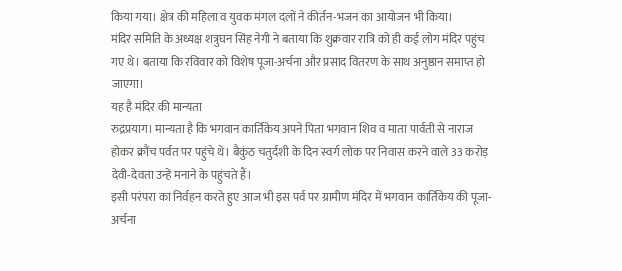किया गया। क्षेत्र की महिला व युवक मंगल दलों ने कीर्तन-भजन का आयोजन भी किया।
मंदिर समिति के अध्यक्ष शत्रुघन सिंह नेगी ने बताया कि शुक्रवार रात्रि को ही कई लोग मंदिर पहुंच गए थे। बताया कि रविवार को विशेष पूजा-अर्चना और प्रसाद वितरण के साथ अनुष्ठान समाप्त हो जाएगा।
यह है मंदिर की मान्यता
रुद्रप्रयाग। मान्यता है कि भगवान कार्तिकेय अपने पिता भगवान शिव व माता पार्वती से नाराज होकर क्रौंच पर्वत पर पहुंचे थे। बैकुंठ चतुर्दशी के दिन स्वर्ग लोक पर निवास करने वाले 33 करोड़ देवी-देवता उन्हें मनाने के पहुंचते हैं।
इसी परंपरा का निर्वहन करते हुए आज भी इस पर्व पर ग्रामीण मंदिर में भगवान कार्तिकेय की पूजा-अर्चना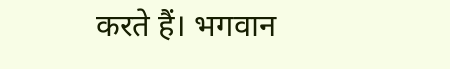करते हैं। भगवान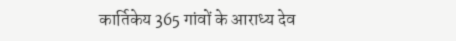कार्तिकेय 365 गांवों के आराध्य देव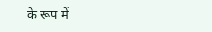के रूप में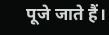पूजे जाते हैं।